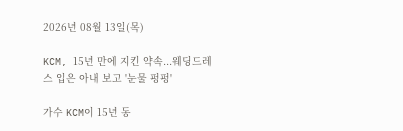2026년 08월 13일(목)

KCM, 15년 만에 지킨 약속...웨딩드레스 입은 아내 보고 '눈물 펑펑'

가수 KCM이 15년 동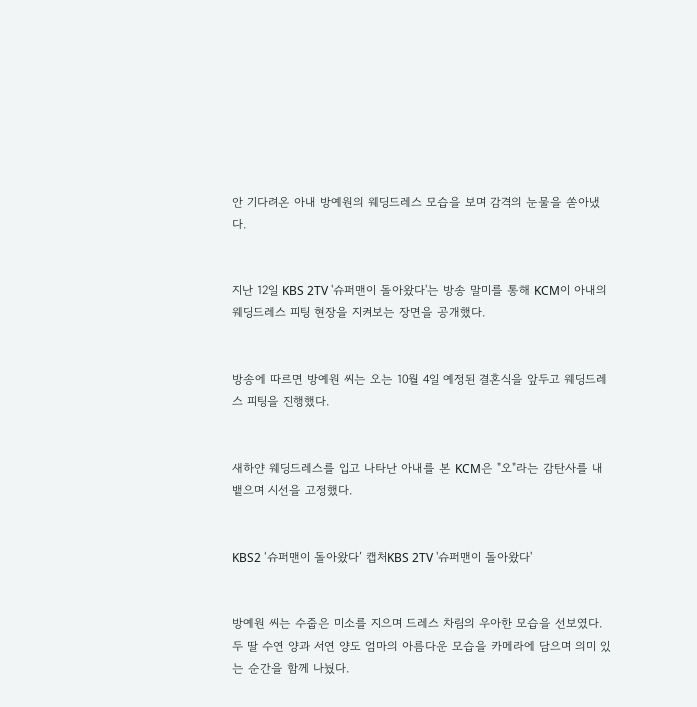안 기다려온 아내 방예원의 웨딩드레스 모습을 보며 감격의 눈물을 쏟아냈다.


지난 12일 KBS 2TV '슈퍼맨이 돌아왔다'는 방송 말미를 통해 KCM이 아내의 웨딩드레스 피팅 현장을 지켜보는 장면을 공개했다.


방송에 따르면 방예원 씨는 오는 10월 4일 예정된 결혼식을 앞두고 웨딩드레스 피팅을 진행했다.


새하얀 웨딩드레스를 입고 나타난 아내를 본 KCM은 "오"라는 감탄사를 내뱉으며 시선을 고정했다.


KBS2 ‘슈퍼맨이 돌아왔다’ 캡처KBS 2TV '슈퍼맨이 돌아왔다'


방예원 씨는 수줍은 미소를 지으며 드레스 차림의 우아한 모습을 선보였다. 두 딸 수연 양과 서연 양도 엄마의 아름다운 모습을 카메라에 담으며 의미 있는 순간을 함께 나눴다.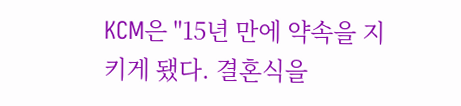KCM은 "15년 만에 약속을 지키게 됐다. 결혼식을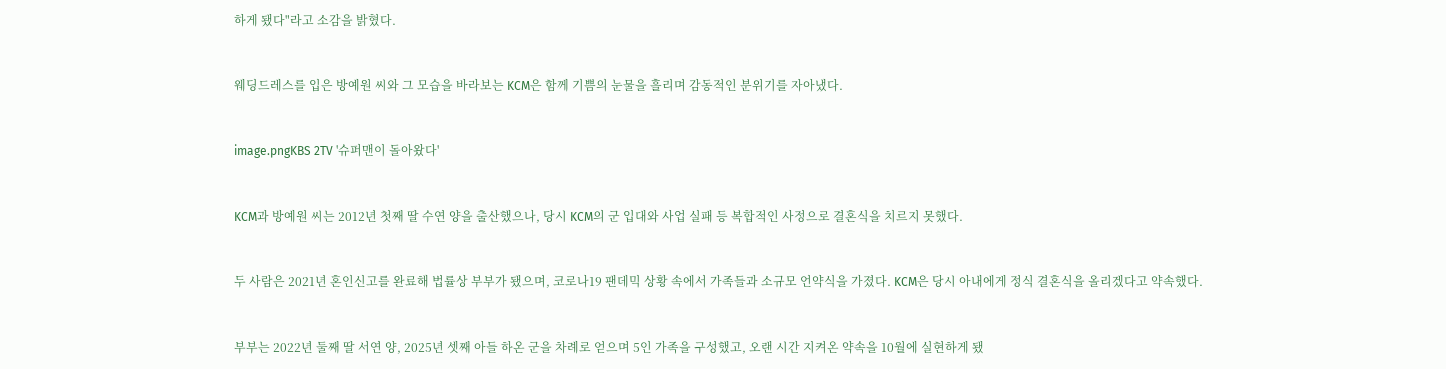하게 됐다"라고 소감을 밝혔다.


웨딩드레스를 입은 방예원 씨와 그 모습을 바라보는 KCM은 함께 기쁨의 눈물을 흘리며 감동적인 분위기를 자아냈다.


image.pngKBS 2TV '슈퍼맨이 돌아왔다'


KCM과 방예원 씨는 2012년 첫째 딸 수연 양을 출산했으나, 당시 KCM의 군 입대와 사업 실패 등 복합적인 사정으로 결혼식을 치르지 못했다.


두 사람은 2021년 혼인신고를 완료해 법률상 부부가 됐으며, 코로나19 팬데믹 상황 속에서 가족들과 소규모 언약식을 가졌다. KCM은 당시 아내에게 정식 결혼식을 올리겠다고 약속했다.


부부는 2022년 둘째 딸 서연 양, 2025년 셋째 아들 하온 군을 차례로 얻으며 5인 가족을 구성했고, 오랜 시간 지켜온 약속을 10월에 실현하게 됐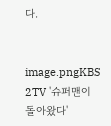다.


image.pngKBS 2TV '슈퍼맨이 돌아왔다'